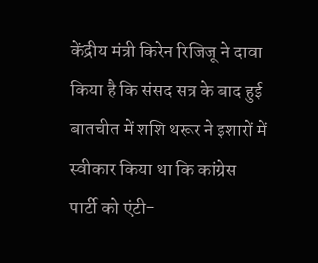केंद्रीय मंत्री किरेन रिजिजू ने दावा किया है कि संसद सत्र के बाद हुई बातचीत में शशि थरूर ने इशारों में स्वीकार किया था कि कांग्रेस पार्टी को एंटी-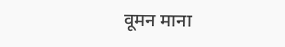वूमन माना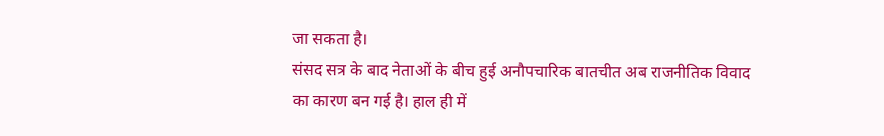जा सकता है।
संसद सत्र के बाद नेताओं के बीच हुई अनौपचारिक बातचीत अब राजनीतिक विवाद का कारण बन गई है। हाल ही में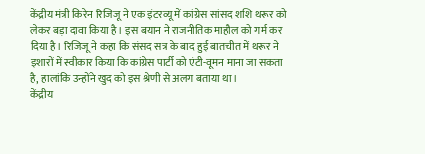केंद्रीय मंत्री किरेन रिजिजू ने एक इंटरव्यू में कांग्रेस सांसद शशि थरूर को लेकर बड़ा दावा किया है। इस बयान ने राजनीतिक माहौल को गर्म कर दिया है। रिजिजू ने कहा कि संसद सत्र के बाद हुई बातचीत में थरूर ने इशारों में स्वीकार किया कि कांग्रेस पार्टी को एंटी-वूमन माना जा सकता है, हालांकि उन्होंने खुद को इस श्रेणी से अलग बताया था।
केंद्रीय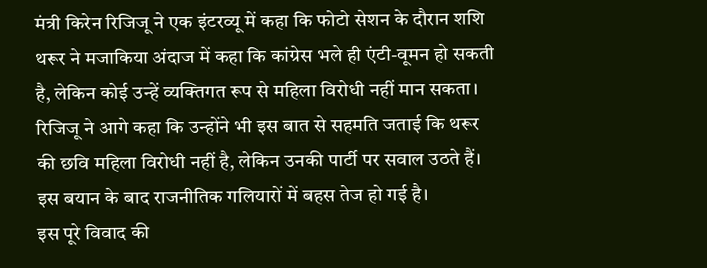मंत्री किरेन रिजिजू ने एक इंटरव्यू में कहा कि फोटो सेशन के दौरान शशि थरूर ने मजाकिया अंदाज में कहा कि कांग्रेस भले ही एंटी-वूमन हो सकती है, लेकिन कोई उन्हें व्यक्तिगत रूप से महिला विरोधी नहीं मान सकता। रिजिजू ने आगे कहा कि उन्होंने भी इस बात से सहमति जताई कि थरूर की छवि महिला विरोधी नहीं है, लेकिन उनकी पार्टी पर सवाल उठते हैं। इस बयान के बाद राजनीतिक गलियारों में बहस तेज हो गई है।
इस पूरे विवाद की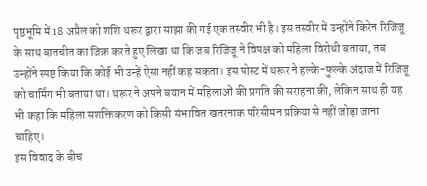पृष्ठभूमि में 18 अप्रैल को शशि थरूर द्वारा साझा की गई एक तस्वीर भी है। इस तस्वीर में उन्होंने किरेन रिजिजू के साथ बातचीत का जिक्र करते हुए लिखा था कि जब रिजिजू ने विपक्ष को महिला विरोधी बताया, तब उन्होंने स्पष्ट किया कि कोई भी उन्हें ऐसा नहीं कह सकता। इस पोस्ट में थरूर ने हल्के-फुल्के अंदाज में रिजिजू को चार्मिंग भी बताया था। थरूर ने अपने बयान में महिलाओं की प्रगति की सराहना की, लेकिन साथ ही यह भी कहा कि महिला सशक्तिकरण को किसी संभावित खतरनाक परिसीमन प्रक्रिया से नहीं जोड़ा जाना चाहिए।
इस विवाद के बीच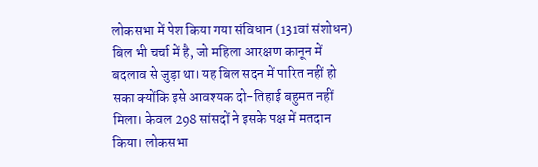लोकसभा में पेश किया गया संविधान (131वां संशोधन) बिल भी चर्चा में है, जो महिला आरक्षण कानून में बदलाव से जुड़ा था। यह बिल सदन में पारित नहीं हो सका क्योंकि इसे आवश्यक दो-तिहाई बहुमत नहीं मिला। केवल 298 सांसदों ने इसके पक्ष में मतदान किया। लोकसभा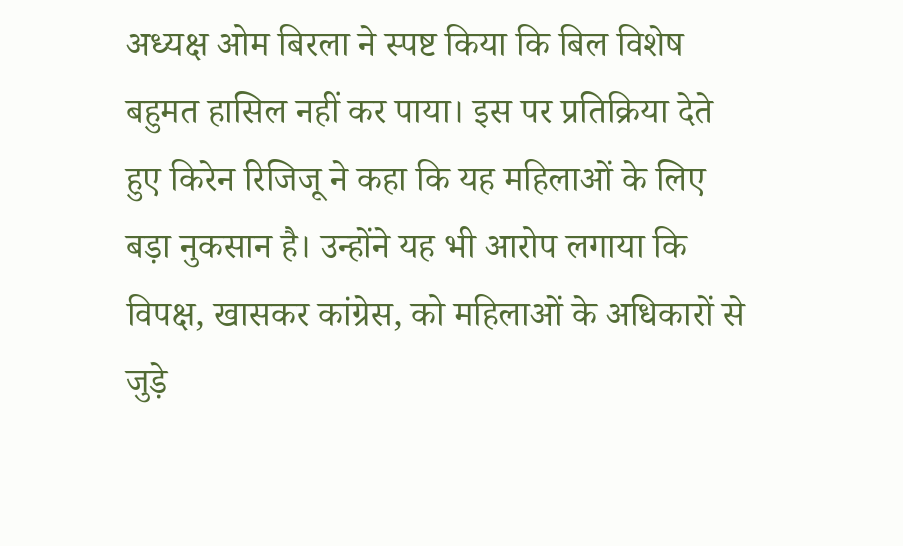अध्यक्ष ओम बिरला ने स्पष्ट किया कि बिल विशेष बहुमत हासिल नहीं कर पाया। इस पर प्रतिक्रिया देते हुए किरेन रिजिजू ने कहा कि यह महिलाओं के लिए बड़ा नुकसान है। उन्होंने यह भी आरोप लगाया कि विपक्ष, खासकर कांग्रेस, को महिलाओं के अधिकारों से जुड़े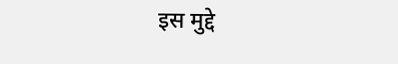इस मुद्दे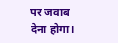पर जवाब देना होगा।